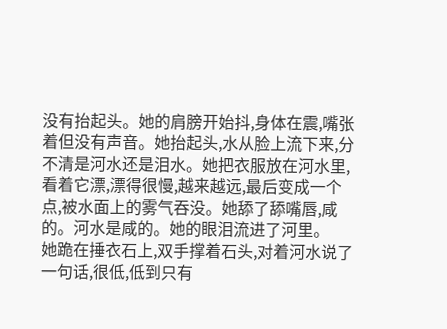没有抬起头。她的肩膀开始抖,身体在震,嘴张着但没有声音。她抬起头,水从脸上流下来,分不清是河水还是泪水。她把衣服放在河水里,看着它漂,漂得很慢,越来越远,最后变成一个点,被水面上的雾气吞没。她舔了舔嘴唇,咸的。河水是咸的。她的眼泪流进了河里。
她跪在捶衣石上,双手撑着石头,对着河水说了一句话,很低,低到只有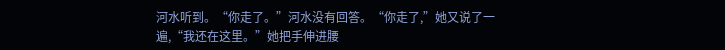河水听到。“你走了。”河水没有回答。“你走了,”她又说了一遍,“我还在这里。”她把手伸进腰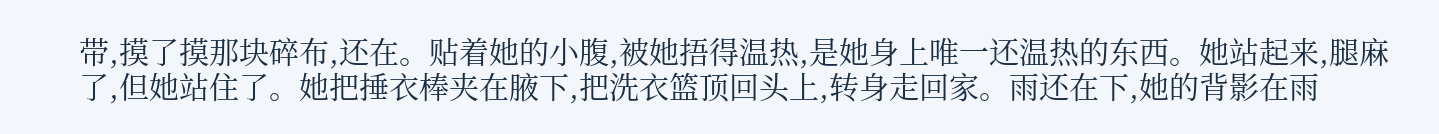带,摸了摸那块碎布,还在。贴着她的小腹,被她捂得温热,是她身上唯一还温热的东西。她站起来,腿麻了,但她站住了。她把捶衣棒夹在腋下,把洗衣篮顶回头上,转身走回家。雨还在下,她的背影在雨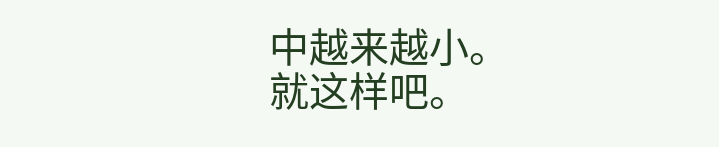中越来越小。
就这样吧。